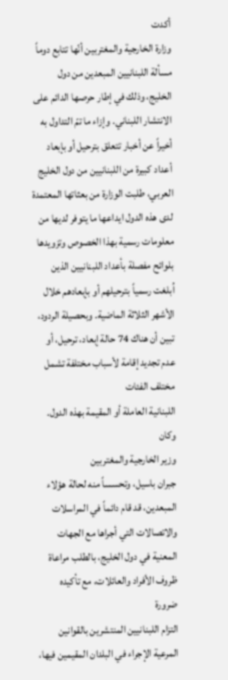أكدت
وزارة الخارجية والمغتربين أنّها تتابع دوماً مسألة اللبنانيين المبعدين من دول الخليج، وذلك في إطار حرصها الدائم على الانتشار اللبناني. وإزاء ما تمّ التداول به أخيراً عن أخبار تتعلق بترحيل أو بإبعاد أعداد كبيرة من اللبنانيين من دول الخليج
العربي، طلبت الوزارة من بعثاتها المعتمدة لدى هذه الدول ايداعها ما يتوفر لديها من معلومات رسمية بهذا الخصوص وتزويدها بلوائح مفصلة بأعداد اللبنانيين الذين اُبلغت رسمياً بترحيلهم أو بإبعادهم خلال الأشهر الثلاثة الماضية. وبحصيلة الردود، تبين أن هناك 74 حالة إبعاد، ترحيل، أو عدم تجديد إقامة لأسباب مختلفة تشمل مختلف الفئات
اللبنانية العاملة أو المقيمة بهذه الدول.
وكان
وزير الخارجية والمغتربين
جبران باسيل، وتحسساً منه لحالة هؤلاء المبعدين، قد قام دائماً في المراسلات والاتصالات التي أجراها مع الجهات المعنية في دول الخليج، بالطلب مراعاة ظروف الأفراد والعائلات، مع تأكيده ضرورة
التزام اللبنانيين المنتشرين بالقوانين المرعية الإجراء في البلدان المقيمين فيها،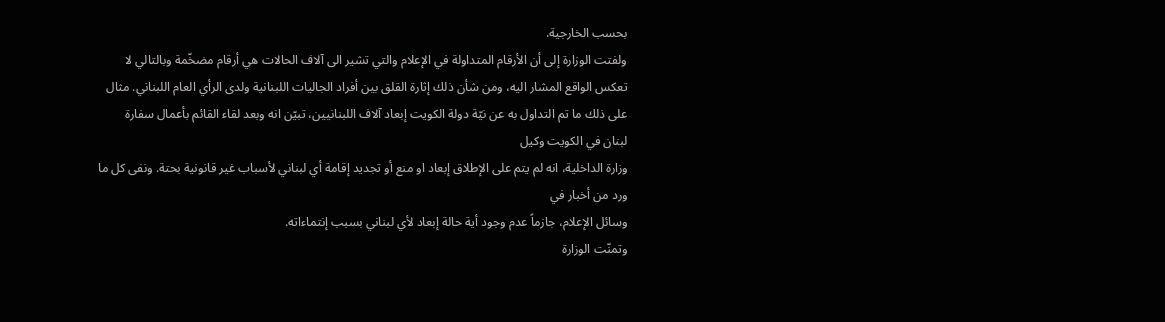بحسب الخارجية.
ولفتت الوزارة إلى أن الأرقام المتداولة في الإعلام والتي تشير الى آلاف الحالات هي أرقام مضخّمة وبالتالي لا تعكس الواقع المشار اليه، ومن شأن ذلك إثارة القلق بين أفراد الجاليات اللبنانية ولدى الرأي العام اللبناني. مثال على ذلك ما تم التداول به عن نيّة دولة الكويت إبعاد آلاف اللبنانيين، تبيّن انه وبعد لقاء القائم بأعمال سفارة
لبنان في الكويت وكيل
وزارة الداخلية، انه لم يتم على الإطلاق إبعاد او منع أو تجديد إقامة أي لبناني لأسباب غير قانونية بحتة. ونفى كل ما ورد من أخبار في
وسائل الإعلام، جازماً عدم وجود أية حالة إبعاد لأي لبناني بسبب إنتماءاته.
وتمنّت الوزارة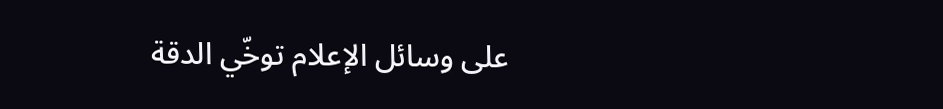على وسائل الإعلام توخّي الدقة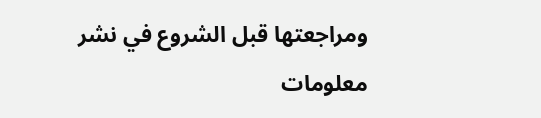ومراجعتها قبل الشروع في نشر معلومات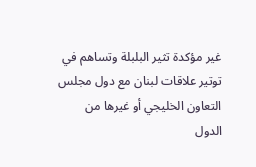غير مؤكدة تثير البلبلة وتساهم في توتير علاقات لبنان مع دول مجلس التعاون الخليجي أو غيرها من
الدول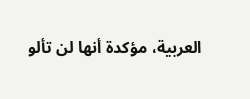العربية، مؤكدة أنها لن تألو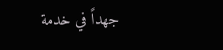جهداً في خدمة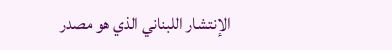الإنتشار اللبناني الذي هو مصدر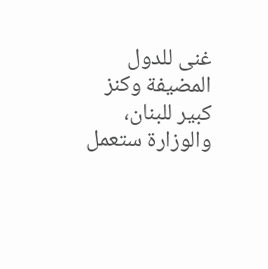غنى للدول المضيفة وكنز كبير للبنان، والوزارة ستعمل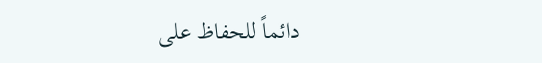دائماً للحفاظ على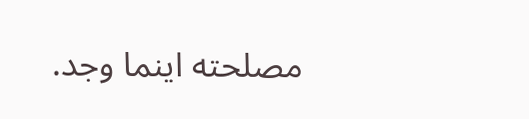مصلحته اينما وجد.